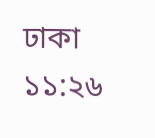ঢাকা ১১:২৬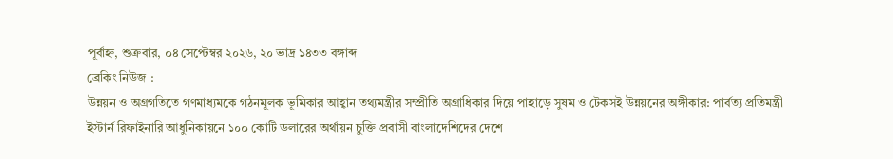পূর্বাহ্ন, শুক্রবার, ০৪ সেপ্টেম্বর ২০২৬, ২০ ভাদ্র ১৪৩৩ বঙ্গাব্দ
ব্রেকিং নিউজ :
উন্নয়ন ও অগ্রগতিতে গণমাধ্যমকে গঠনমূলক ভূমিকার আহ্বান তথ্যমন্ত্রীর সম্প্রীতি অগ্রাধিকার দিয়ে পাহাড়ে সুষম ও টেকসই উন্নয়নের অঙ্গীকার: পার্বত্য প্রতিমন্ত্রী ইস্টার্ন রিফাইনারি আধুনিকায়নে ১০০ কোটি ডলারের অর্থায়ন চুক্তি প্রবাসী বাংলাদেশিদের দেশে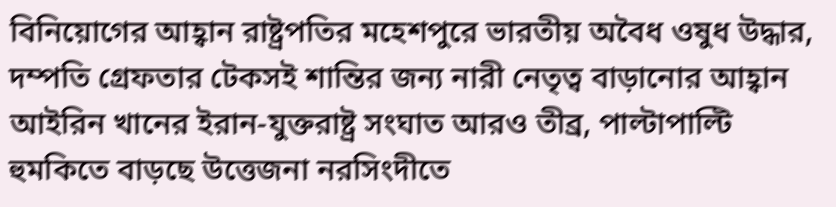বিনিয়োগের আহ্বান রাষ্ট্রপতির মহেশপুরে ভারতীয় অবৈধ ওষুধ উদ্ধার, দম্পতি গ্রেফতার টেকসই শান্তির জন্য নারী নেতৃত্ব বাড়ানোর আহ্বান আইরিন খানের ইরান-যুক্তরাষ্ট্র সংঘাত আরও তীব্র, পাল্টাপাল্টি হুমকিতে বাড়ছে উত্তেজনা নরসিংদীতে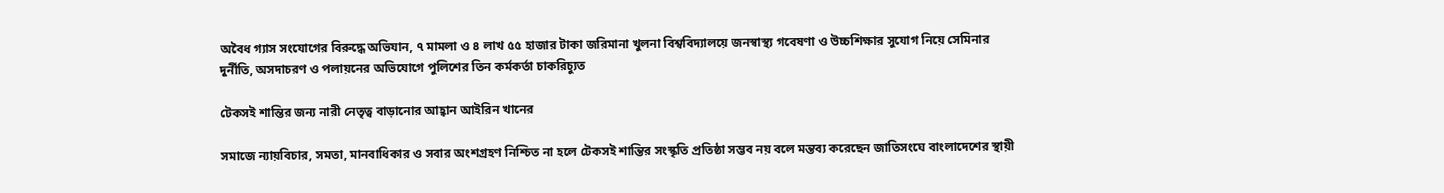অবৈধ গ্যাস সংযোগের বিরুদ্ধে অভিযান, ৭ মামলা ও ৪ লাখ ৫৫ হাজার টাকা জরিমানা খুলনা বিশ্ববিদ্যালয়ে জনস্বাস্থ্য গবেষণা ও উচ্চশিক্ষার সুযোগ নিয়ে সেমিনার দুর্নীতি, অসদাচরণ ও পলায়নের অভিযোগে পুলিশের তিন কর্মকর্তা চাকরিচ্যুত

টেকসই শান্তির জন্য নারী নেতৃত্ব বাড়ানোর আহ্বান আইরিন খানের

সমাজে ন্যায়বিচার, সমতা, মানবাধিকার ও সবার অংশগ্রহণ নিশ্চিত না হলে টেকসই শান্তির সংস্কৃতি প্রতিষ্ঠা সম্ভব নয় বলে মন্তব্য করেছেন জাতিসংঘে বাংলাদেশের স্থায়ী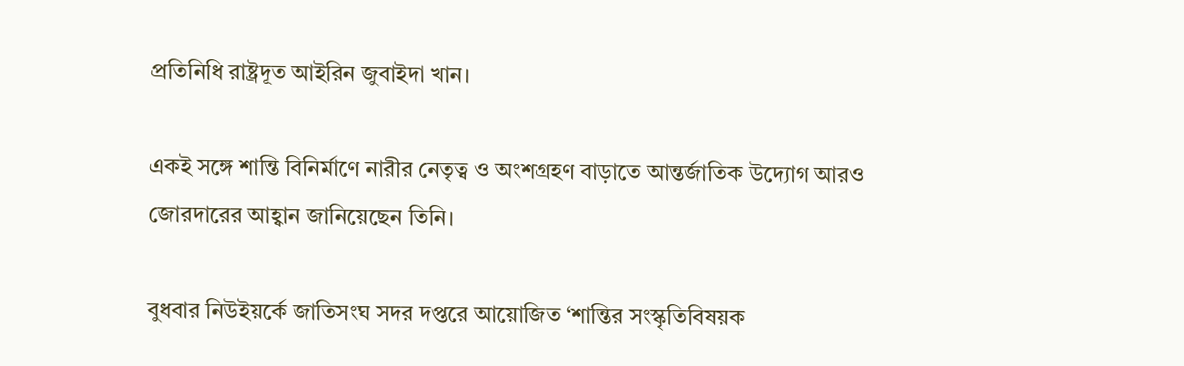প্রতিনিধি রাষ্ট্রদূত আইরিন জুবাইদা খান।

একই সঙ্গে শান্তি বিনির্মাণে নারীর নেতৃত্ব ও অংশগ্রহণ বাড়াতে আন্তর্জাতিক উদ্যোগ আরও জোরদারের আহ্বান জানিয়েছেন তিনি।

বুধবার নিউইয়র্কে জাতিসংঘ সদর দপ্তরে আয়োজিত ‘শান্তির সংস্কৃতিবিষয়ক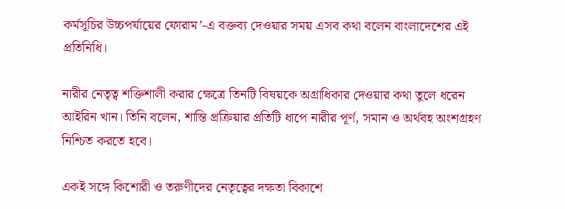কর্মসূচির উচ্চপর্যায়ের ফোরাম’-এ বক্তব্য দেওয়ার সময় এসব কথা বলেন বাংলাদেশের এই প্রতিনিধি।

নারীর নেতৃত্ব শক্তিশালী করার ক্ষেত্রে তিনটি বিষয়কে অগ্রাধিকার দেওয়ার কথা তুলে ধরেন আইরিন খান। তিনি বলেন, শান্তি প্রক্রিয়ার প্রতিটি ধাপে নারীর পূর্ণ, সমান ও অর্থবহ অংশগ্রহণ নিশ্চিত করতে হবে।

একই সঙ্গে কিশোরী ও তরুণীদের নেতৃত্বের দক্ষতা বিকাশে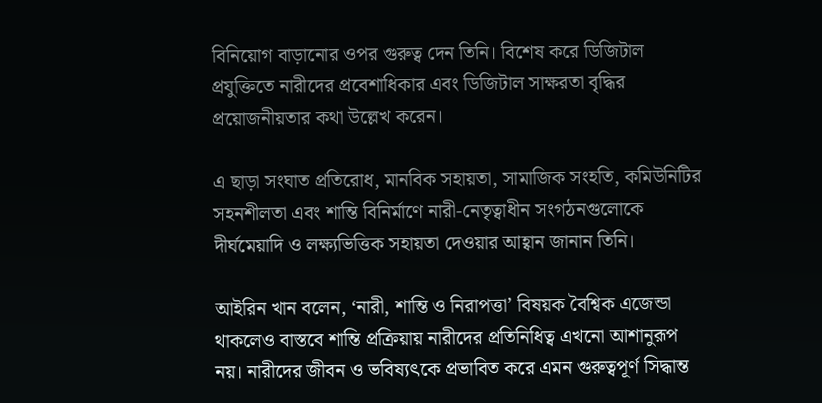বিনিয়োগ বাড়ানোর ওপর গুরুত্ব দেন তিনি। বিশেষ করে ডিজিটাল প্রযুক্তিতে নারীদের প্রবেশাধিকার এবং ডিজিটাল সাক্ষরতা বৃদ্ধির প্রয়োজনীয়তার কথা উল্লেখ করেন।

এ ছাড়া সংঘাত প্রতিরোধ, মানবিক সহায়তা, সামাজিক সংহতি, কমিউনিটির সহনশীলতা এবং শান্তি বিনির্মাণে নারী-নেতৃত্বাধীন সংগঠনগুলোকে দীর্ঘমেয়াদি ও লক্ষ্যভিত্তিক সহায়তা দেওয়ার আহ্বান জানান তিনি।

আইরিন খান বলেন, ‘নারী, শান্তি ও নিরাপত্তা’ বিষয়ক বৈশ্বিক এজেন্ডা থাকলেও বাস্তবে শান্তি প্রক্রিয়ায় নারীদের প্রতিনিধিত্ব এখনো আশানুরূপ নয়। নারীদের জীবন ও ভবিষ্যৎকে প্রভাবিত করে এমন গুরুত্বপূর্ণ সিদ্ধান্ত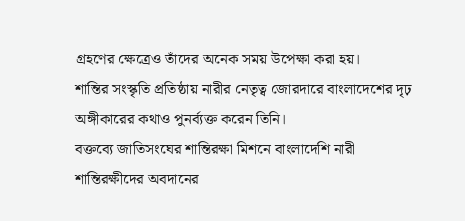গ্রহণের ক্ষেত্রেও তাঁদের অনেক সময় উপেক্ষা করা হয়।
শান্তির সংস্কৃতি প্রতিষ্ঠায় নারীর নেতৃত্ব জোরদারে বাংলাদেশের দৃঢ় অঙ্গীকারের কথাও পুনর্ব্যক্ত করেন তিনি।
বক্তব্যে জাতিসংঘের শান্তিরক্ষা মিশনে বাংলাদেশি নারী শান্তিরক্ষীদের অবদানের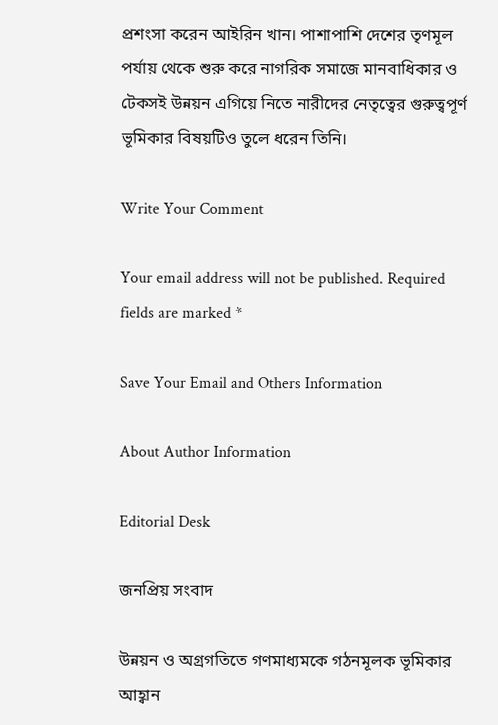প্রশংসা করেন আইরিন খান। পাশাপাশি দেশের তৃণমূল পর্যায় থেকে শুরু করে নাগরিক সমাজে মানবাধিকার ও টেকসই উন্নয়ন এগিয়ে নিতে নারীদের নেতৃত্বের গুরুত্বপূর্ণ ভূমিকার বিষয়টিও তুলে ধরেন তিনি।

Write Your Comment

Your email address will not be published. Required fields are marked *

Save Your Email and Others Information

About Author Information

Editorial Desk

জনপ্রিয় সংবাদ

উন্নয়ন ও অগ্রগতিতে গণমাধ্যমকে গঠনমূলক ভূমিকার আহ্বান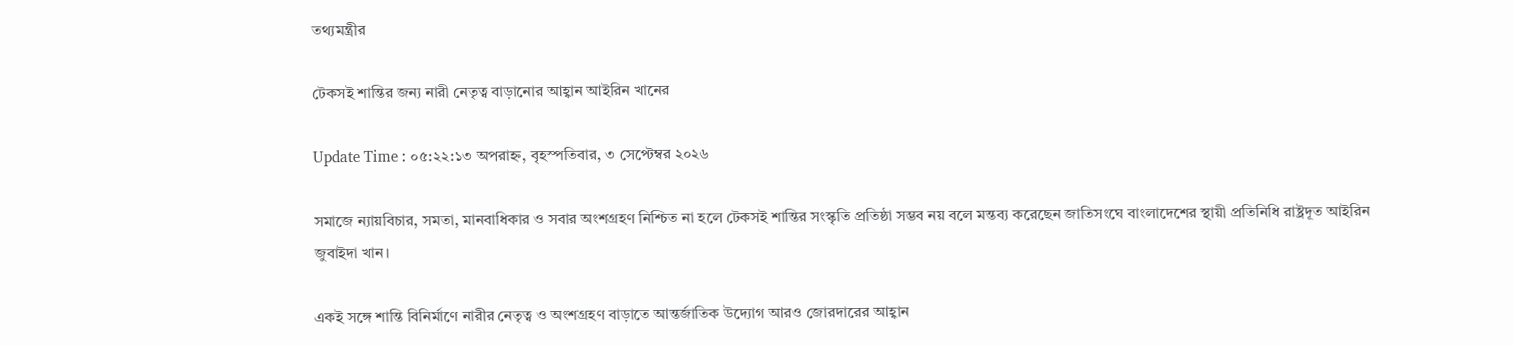তথ্যমন্ত্রীর

টেকসই শান্তির জন্য নারী নেতৃত্ব বাড়ানোর আহ্বান আইরিন খানের

Update Time : ০৫:২২:১৩ অপরাহ্ন, বৃহস্পতিবার, ৩ সেপ্টেম্বর ২০২৬

সমাজে ন্যায়বিচার, সমতা, মানবাধিকার ও সবার অংশগ্রহণ নিশ্চিত না হলে টেকসই শান্তির সংস্কৃতি প্রতিষ্ঠা সম্ভব নয় বলে মন্তব্য করেছেন জাতিসংঘে বাংলাদেশের স্থায়ী প্রতিনিধি রাষ্ট্রদূত আইরিন জুবাইদা খান।

একই সঙ্গে শান্তি বিনির্মাণে নারীর নেতৃত্ব ও অংশগ্রহণ বাড়াতে আন্তর্জাতিক উদ্যোগ আরও জোরদারের আহ্বান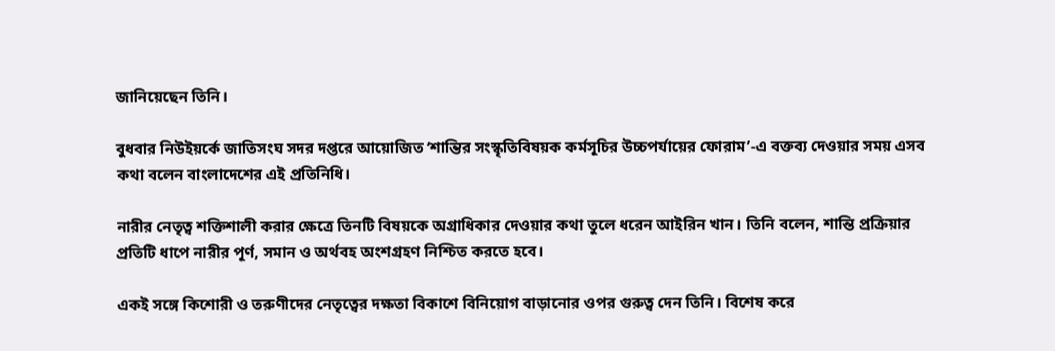জানিয়েছেন তিনি।

বুধবার নিউইয়র্কে জাতিসংঘ সদর দপ্তরে আয়োজিত ‘শান্তির সংস্কৃতিবিষয়ক কর্মসূচির উচ্চপর্যায়ের ফোরাম’-এ বক্তব্য দেওয়ার সময় এসব কথা বলেন বাংলাদেশের এই প্রতিনিধি।

নারীর নেতৃত্ব শক্তিশালী করার ক্ষেত্রে তিনটি বিষয়কে অগ্রাধিকার দেওয়ার কথা তুলে ধরেন আইরিন খান। তিনি বলেন, শান্তি প্রক্রিয়ার প্রতিটি ধাপে নারীর পূর্ণ, সমান ও অর্থবহ অংশগ্রহণ নিশ্চিত করতে হবে।

একই সঙ্গে কিশোরী ও তরুণীদের নেতৃত্বের দক্ষতা বিকাশে বিনিয়োগ বাড়ানোর ওপর গুরুত্ব দেন তিনি। বিশেষ করে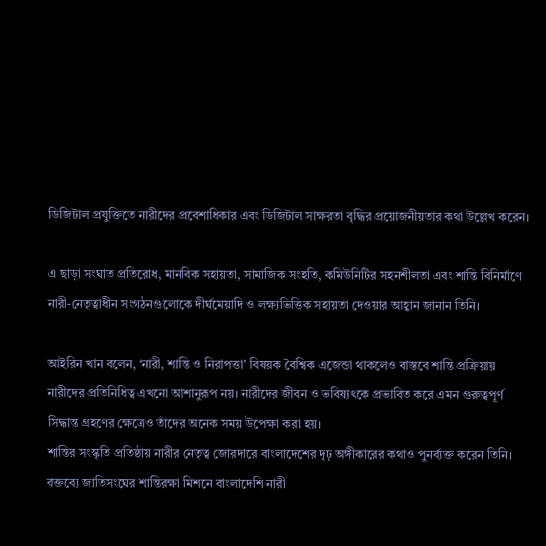ডিজিটাল প্রযুক্তিতে নারীদের প্রবেশাধিকার এবং ডিজিটাল সাক্ষরতা বৃদ্ধির প্রয়োজনীয়তার কথা উল্লেখ করেন।

এ ছাড়া সংঘাত প্রতিরোধ, মানবিক সহায়তা, সামাজিক সংহতি, কমিউনিটির সহনশীলতা এবং শান্তি বিনির্মাণে নারী-নেতৃত্বাধীন সংগঠনগুলোকে দীর্ঘমেয়াদি ও লক্ষ্যভিত্তিক সহায়তা দেওয়ার আহ্বান জানান তিনি।

আইরিন খান বলেন, ‘নারী, শান্তি ও নিরাপত্তা’ বিষয়ক বৈশ্বিক এজেন্ডা থাকলেও বাস্তবে শান্তি প্রক্রিয়ায় নারীদের প্রতিনিধিত্ব এখনো আশানুরূপ নয়। নারীদের জীবন ও ভবিষ্যৎকে প্রভাবিত করে এমন গুরুত্বপূর্ণ সিদ্ধান্ত গ্রহণের ক্ষেত্রেও তাঁদের অনেক সময় উপেক্ষা করা হয়।
শান্তির সংস্কৃতি প্রতিষ্ঠায় নারীর নেতৃত্ব জোরদারে বাংলাদেশের দৃঢ় অঙ্গীকারের কথাও পুনর্ব্যক্ত করেন তিনি।
বক্তব্যে জাতিসংঘের শান্তিরক্ষা মিশনে বাংলাদেশি নারী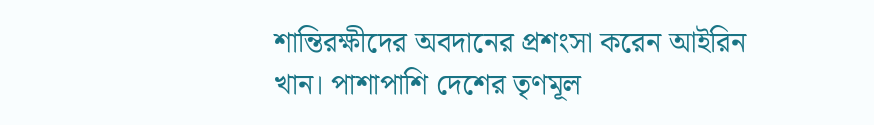শান্তিরক্ষীদের অবদানের প্রশংসা করেন আইরিন খান। পাশাপাশি দেশের তৃণমূল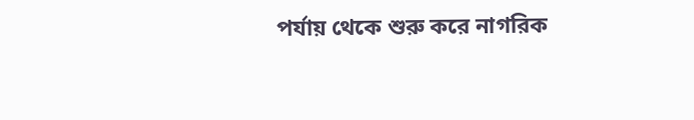পর্যায় থেকে শুরু করে নাগরিক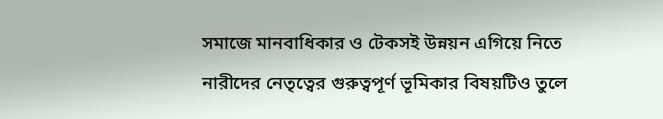সমাজে মানবাধিকার ও টেকসই উন্নয়ন এগিয়ে নিতে নারীদের নেতৃত্বের গুরুত্বপূর্ণ ভূমিকার বিষয়টিও তুলে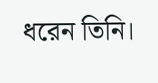ধরেন তিনি।